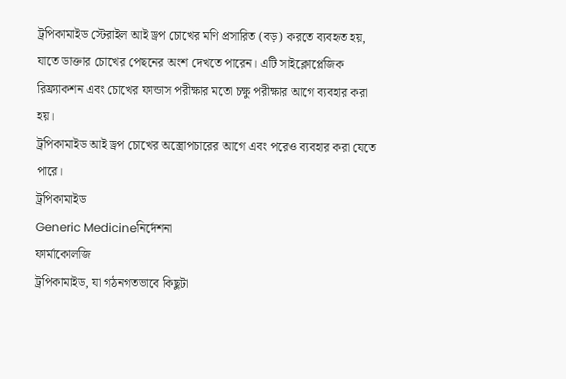ট্রপিকামাইড স্টেরাইল আই ড্রপ চোখের মণি প্রসারিত (বড়) করতে ব্যবহৃত হয়, যাতে ডাক্তার চোখের পেছনের অংশ দেখতে পারেন। এটি সাইক্লোপ্লেজিক রিফ্র্যাকশন এবং চোখের ফান্ডাস পরীক্ষার মতো চক্ষু পরীক্ষার আগে ব্যবহার করা হয়।
ট্রপিকামাইড আই ড্রপ চোখের অস্ত্রোপচারের আগে এবং পরেও ব্যবহার করা যেতে পারে।
ট্রপিকামাইড
Generic Medicineনির্দেশনা
ফার্মাকোলজি
ট্রপিকামাইড, যা গঠনগতভাবে কিছুটা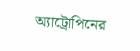অ্যাট্রোপিনের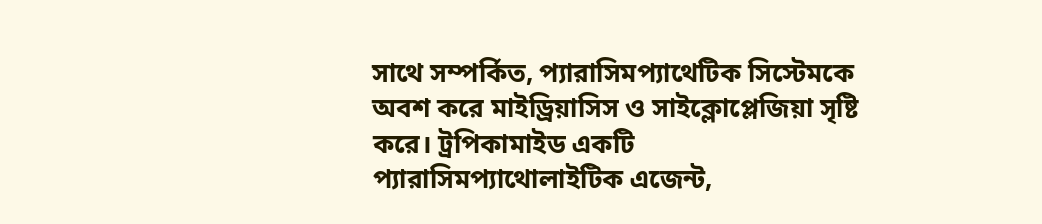সাথে সম্পর্কিত, প্যারাসিমপ্যাথেটিক সিস্টেমকে অবশ করে মাইড্রিয়াসিস ও সাইক্লোপ্লেজিয়া সৃষ্টি করে। ট্রপিকামাইড একটি প্যারাসিমপ্যাথোলাইটিক এজেন্ট,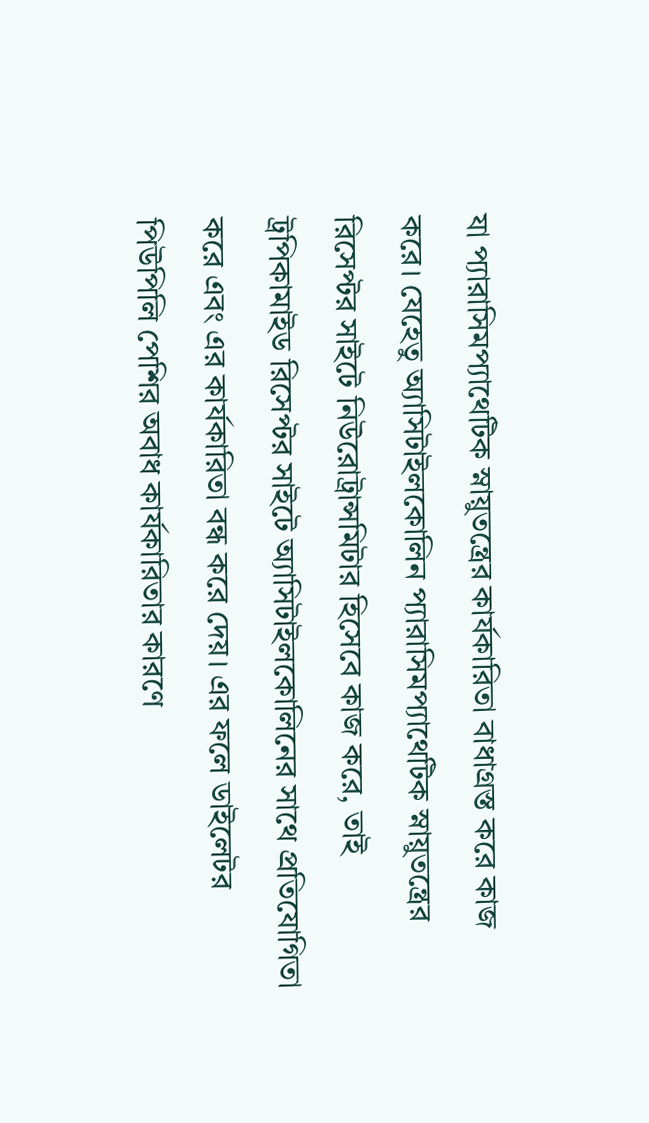যা প্যারাসিমপ্যাথেটিক স্নায়ুতন্ত্রের কার্যকারিতা বাধাগ্রস্ত করে কাজ করে। যেহেতু অ্যাসিটাইলকোলিন প্যারাসিমপ্যাথেটিক স্নায়ুতন্ত্রের রিসেপ্টর সাইটে নিউরোট্রান্সমিটার হিসেবে কাজ করে, তাই ট্রপিকামাইড রিসেপ্টর সাইটে অ্যাসিটাইলকোলিনের সাথে প্রতিযোগিতা করে এবং এর কার্যকারিতা বন্ধ করে দেয়। এর ফলে ডাইলেটর পিউপিলি পেশির অবাধ কার্যকারিতার কারণে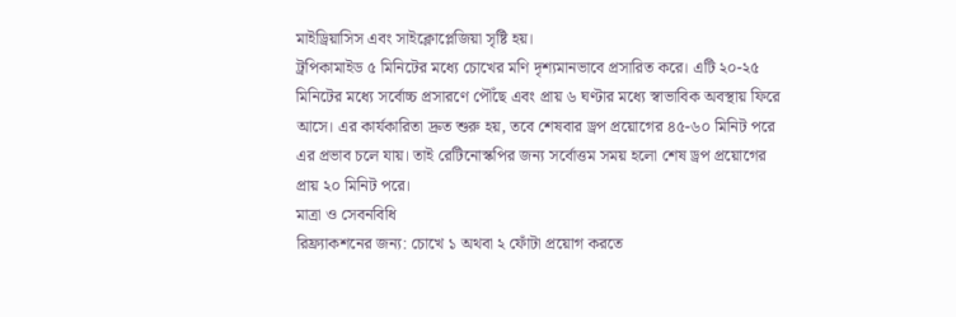মাইড্রিয়াসিস এবং সাইক্লোপ্লেজিয়া সৃষ্টি হয়।
ট্রপিকামাইড ৫ মিনিটের মধ্যে চোখের মণি দৃশ্যমানভাবে প্রসারিত করে। এটি ২০-২৫ মিনিটের মধ্যে সর্বোচ্চ প্রসারণে পৌঁছে এবং প্রায় ৬ ঘণ্টার মধ্যে স্বাভাবিক অবস্থায় ফিরে আসে। এর কার্যকারিতা দ্রুত শুরু হয়, তবে শেষবার ড্রপ প্রয়োগের ৪৫-৬০ মিনিট পরে এর প্রভাব চলে যায়। তাই রেটিনোস্কপির জন্য সর্বোত্তম সময় হলো শেষ ড্রপ প্রয়োগের প্রায় ২০ মিনিট পরে।
মাত্রা ও সেবনবিধি
রিফ্র্যাকশনের জন্য: চোখে ১ অথবা ২ ফোঁটা প্রয়োগ করতে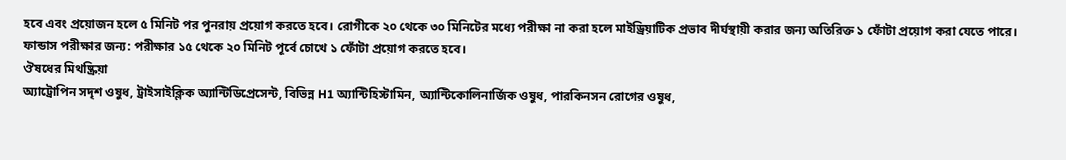হবে এবং প্রয়োজন হলে ৫ মিনিট পর পুনরায় প্রয়োগ করতে হবে। রোগীকে ২০ থেকে ৩০ মিনিটের মধ্যে পরীক্ষা না করা হলে মাইড্রিয়াটিক প্রভাব দীর্ঘস্থায়ী করার জন্য অতিরিক্ত ১ ফোঁটা প্রয়োগ করা যেতে পারে।
ফান্ডাস পরীক্ষার জন্য: পরীক্ষার ১৫ থেকে ২০ মিনিট পূর্বে চোখে ১ ফোঁটা প্রয়োগ করতে হবে।
ঔষধের মিথষ্ক্রিয়া
অ্যাট্রোপিন সদৃশ ওষুধ, ট্রাইসাইক্লিক অ্যান্টিডিপ্রেসেন্ট, বিভিন্ন H1 অ্যান্টিহিস্টামিন, অ্যান্টিকোলিনার্জিক ওষুধ, পারকিনসন রোগের ওষুধ,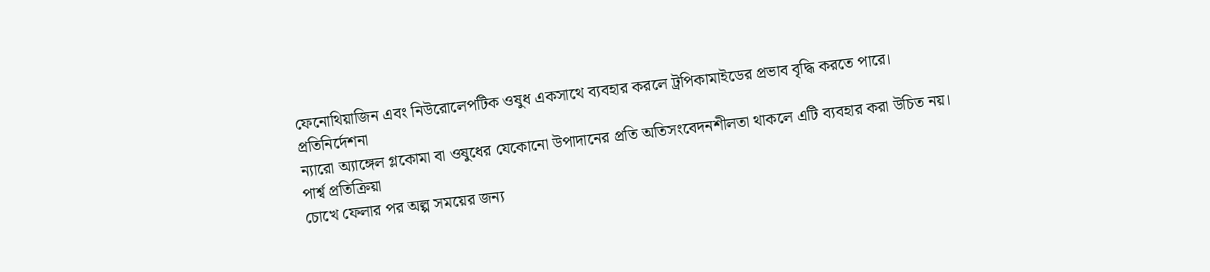ফেনোথিয়াজিন এবং নিউরোলেপটিক ওষুধ একসাথে ব্যবহার করলে ট্রপিকামাইডের প্রভাব বৃদ্ধি করতে পারে।
প্রতিনির্দেশনা
ন্যারো অ্যাঙ্গেল গ্লকোমা বা ওষুধের যেকোনো উপাদানের প্রতি অতিসংবেদনশীলতা থাকলে এটি ব্যবহার করা উচিত নয়।
পার্শ্ব প্রতিক্রিয়া
চোখে ফেলার পর অল্প সময়ের জন্য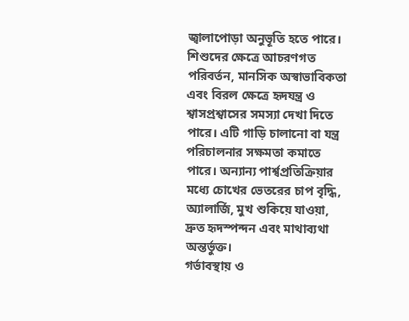জ্বালাপোড়া অনুভূতি হতে পারে। শিশুদের ক্ষেত্রে আচরণগত পরিবর্তন, মানসিক অস্বাভাবিকতা এবং বিরল ক্ষেত্রে হৃদযন্ত্র ও শ্বাসপ্রশ্বাসের সমস্যা দেখা দিতে পারে। এটি গাড়ি চালানো বা যন্ত্র পরিচালনার সক্ষমতা কমাতে পারে। অন্যান্য পার্শ্বপ্রতিক্রিয়ার মধ্যে চোখের ভেতরের চাপ বৃদ্ধি, অ্যালার্জি, মুখ শুকিয়ে যাওয়া, দ্রুত হৃদস্পন্দন এবং মাথাব্যথা অন্তর্ভুক্ত।
গর্ভাবস্থায় ও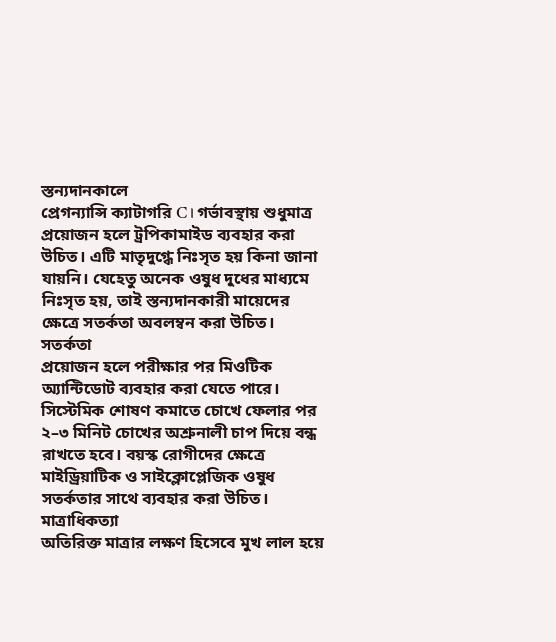স্তন্যদানকালে
প্রেগন্যান্সি ক্যাটাগরি C। গর্ভাবস্থায় শুধুমাত্র প্রয়োজন হলে ট্রপিকামাইড ব্যবহার করা উচিত। এটি মাতৃদুগ্ধে নিঃসৃত হয় কিনা জানা যায়নি। যেহেতু অনেক ওষুধ দুধের মাধ্যমে নিঃসৃত হয়, তাই স্তন্যদানকারী মায়েদের ক্ষেত্রে সতর্কতা অবলম্বন করা উচিত।
সতর্কতা
প্রয়োজন হলে পরীক্ষার পর মিওটিক অ্যান্টিডোট ব্যবহার করা যেতে পারে। সিস্টেমিক শোষণ কমাতে চোখে ফেলার পর ২–৩ মিনিট চোখের অশ্রুনালী চাপ দিয়ে বন্ধ রাখতে হবে। বয়স্ক রোগীদের ক্ষেত্রে মাইড্রিয়াটিক ও সাইক্লোপ্লেজিক ওষুধ সতর্কতার সাথে ব্যবহার করা উচিত।
মাত্রাধিকত্যা
অতিরিক্ত মাত্রার লক্ষণ হিসেবে মুখ লাল হয়ে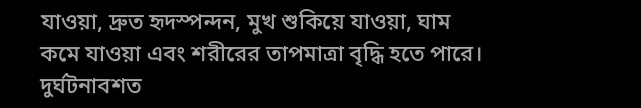যাওয়া, দ্রুত হৃদস্পন্দন, মুখ শুকিয়ে যাওয়া, ঘাম কমে যাওয়া এবং শরীরের তাপমাত্রা বৃদ্ধি হতে পারে। দুর্ঘটনাবশত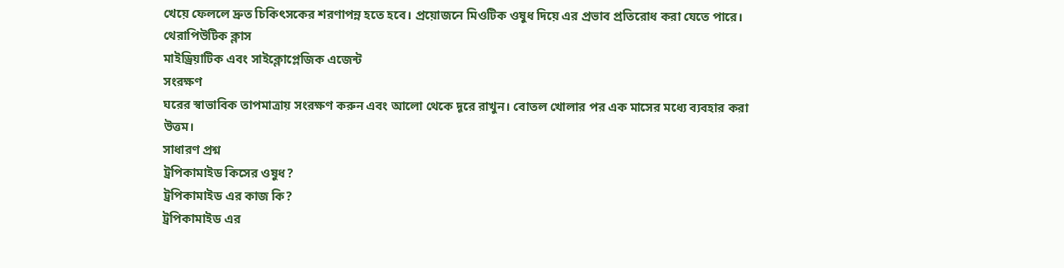খেয়ে ফেললে দ্রুত চিকিৎসকের শরণাপন্ন হতে হবে। প্রয়োজনে মিওটিক ওষুধ দিয়ে এর প্রভাব প্রতিরোধ করা যেতে পারে।
থেরাপিউটিক ক্লাস
মাইড্রিয়াটিক এবং সাইক্লোপ্লেজিক এজেন্ট
সংরক্ষণ
ঘরের স্বাভাবিক তাপমাত্রায় সংরক্ষণ করুন এবং আলো থেকে দূরে রাখুন। বোতল খোলার পর এক মাসের মধ্যে ব্যবহার করা উত্তম।
সাধারণ প্রশ্ন
ট্রপিকামাইড কিসের ওষুধ?
ট্রপিকামাইড এর কাজ কি?
ট্রপিকামাইড এর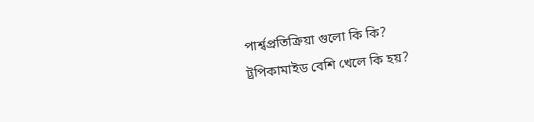পার্শ্বপ্রতিক্রিয়া গুলো কি কি?
ট্রপিকামাইড বেশি খেলে কি হয়?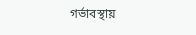গর্ভাবস্থায়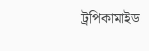ট্রপিকামাইড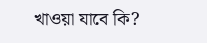খাওয়া যাবে কি?